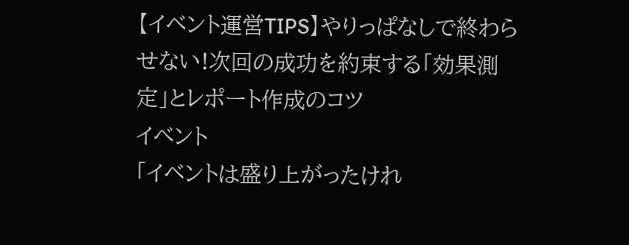【イベント運営TIPS】やりっぱなしで終わらせない!次回の成功を約束する「効果測定」とレポート作成のコツ
イベント
「イベントは盛り上がったけれ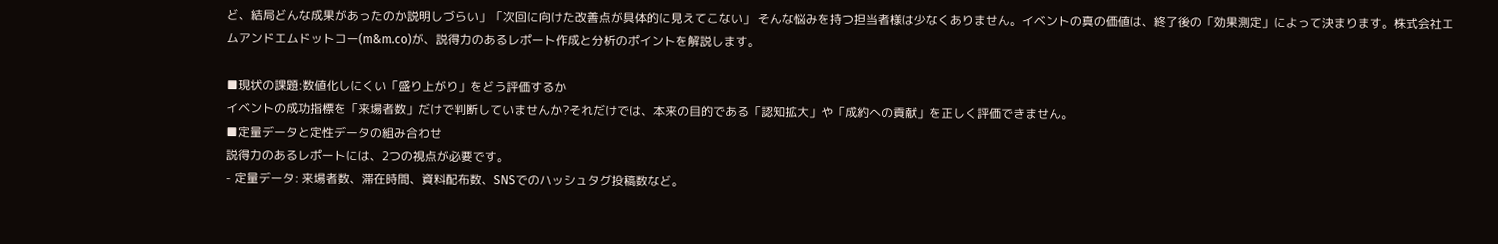ど、結局どんな成果があったのか説明しづらい」「次回に向けた改善点が具体的に見えてこない」 そんな悩みを持つ担当者様は少なくありません。イベントの真の価値は、終了後の「効果測定」によって決まります。株式会社エムアンドエムドットコー(m&m.co)が、説得力のあるレポート作成と分析のポイントを解説します。

■現状の課題:数値化しにくい「盛り上がり」をどう評価するか
イベントの成功指標を「来場者数」だけで判断していませんか?それだけでは、本来の目的である「認知拡大」や「成約への貢献」を正しく評価できません。
■定量データと定性データの組み合わせ
説得力のあるレポートには、2つの視点が必要です。
- 定量データ: 来場者数、滞在時間、資料配布数、SNSでのハッシュタグ投稿数など。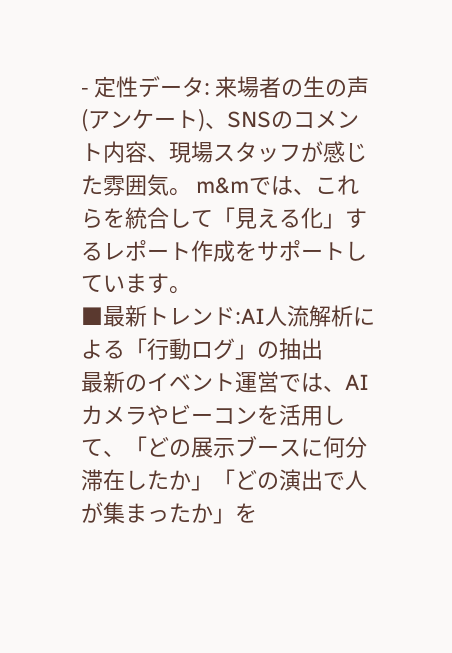- 定性データ: 来場者の生の声(アンケート)、SNSのコメント内容、現場スタッフが感じた雰囲気。 m&mでは、これらを統合して「見える化」するレポート作成をサポートしています。
■最新トレンド:AI人流解析による「行動ログ」の抽出
最新のイベント運営では、AIカメラやビーコンを活用して、「どの展示ブースに何分滞在したか」「どの演出で人が集まったか」を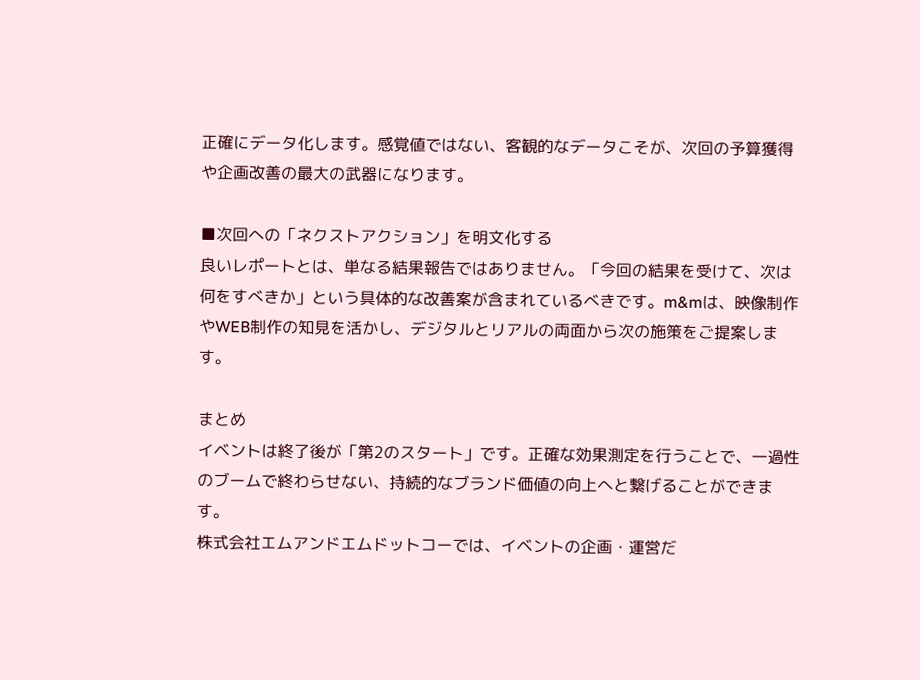正確にデータ化します。感覚値ではない、客観的なデータこそが、次回の予算獲得や企画改善の最大の武器になります。

■次回への「ネクストアクション」を明文化する
良いレポートとは、単なる結果報告ではありません。「今回の結果を受けて、次は何をすべきか」という具体的な改善案が含まれているべきです。m&mは、映像制作やWEB制作の知見を活かし、デジタルとリアルの両面から次の施策をご提案します。

まとめ
イベントは終了後が「第2のスタート」です。正確な効果測定を行うことで、一過性のブームで終わらせない、持続的なブランド価値の向上へと繋げることができます。
株式会社エムアンドエムドットコーでは、イベントの企画・運営だ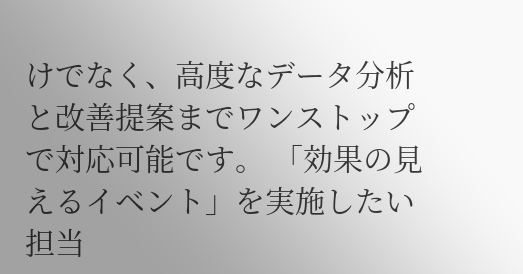けでなく、高度なデータ分析と改善提案までワンストップで対応可能です。 「効果の見えるイベント」を実施したい担当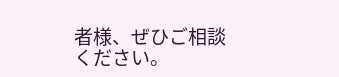者様、ぜひご相談ください。